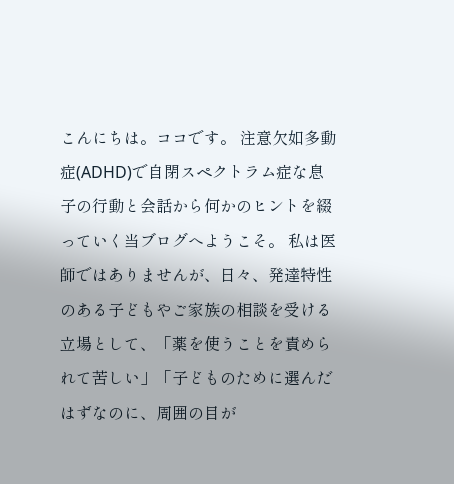こんにちは。ココです。 注意欠如多動症(ADHD)で自閉スペクトラム症な息子の行動と会話から何かのヒントを綴っていく当ブログへようこそ。 私は医師ではありませんが、日々、発達特性のある子どもやご家族の相談を受ける立場として、「薬を使うことを責められて苦しい」「子どものために選んだはずなのに、周囲の目が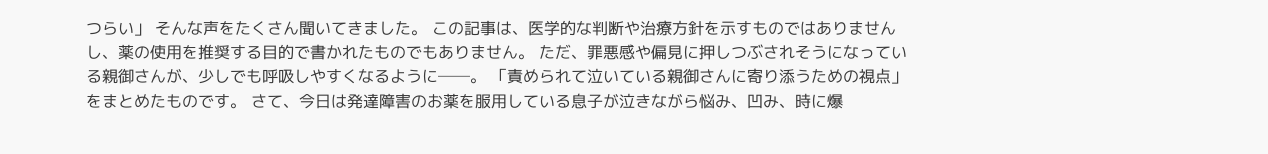つらい」 そんな声をたくさん聞いてきました。 この記事は、医学的な判断や治療方針を示すものではありませんし、薬の使用を推奨する目的で書かれたものでもありません。 ただ、罪悪感や偏見に押しつぶされそうになっている親御さんが、少しでも呼吸しやすくなるように──。 「責められて泣いている親御さんに寄り添うための視点」をまとめたものです。 さて、今日は発達障害のお薬を服用している息子が泣きながら悩み、凹み、時に爆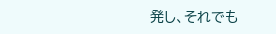発し、それでも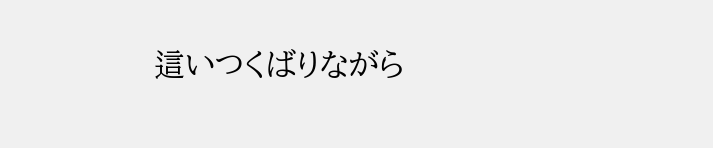這いつくばりながら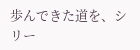歩んできた道を、シリー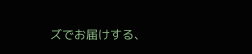ズでお届けする、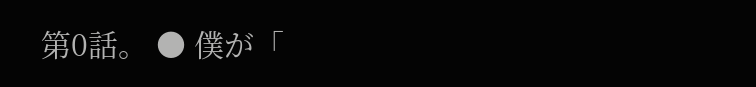第0話。 ● 僕が「